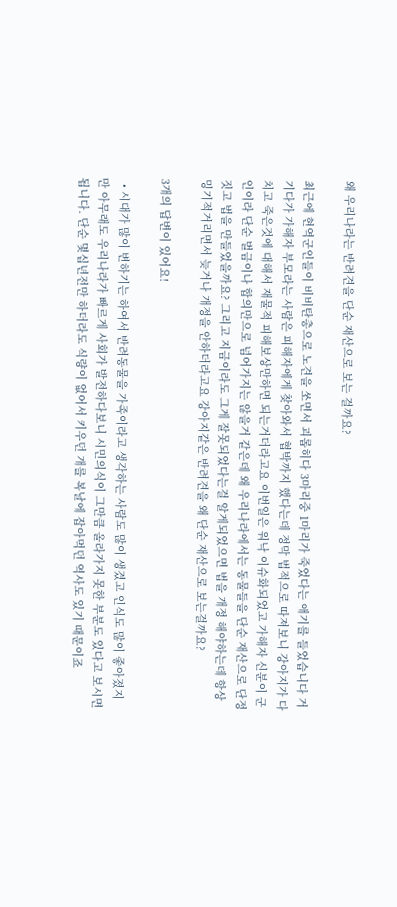왜 우리나라는 반려견을 단순 재산으로 보는 걸까요?

최근에 현역군인들이 비비탄총으로 노견을 쏘면서 괴롭히다 3마리중 1마리가 죽었다는 애기를 들었습니다 거기다가 가해자 부모라는 사람은 피해자에게 찾아와서 협박까지 했다는데 정막 법적으로 따져보니 강아지가 다치고 죽은것에 대해서 재물적 피해보상만하면 되는거더라고요 이번일은 워낙 이슈화되었고 가해자 신분이 군인이라 단순 벌금이나 합의만으로 넘어가지는 않을거 같은데 왜 우리나라에서는 동물들을 단순 재산으로 단정짓고 법을 만들었을까요? 그리고 지금이라도 그게 잘못되었다는걸 알게되었으면 법을 개정 해야하는데 항상 밍기적거리면서 늦거나 개정을 안하더라고요 강아지같은 반려견을 왜 단순 재산으로 보는걸까요?

3개의 답변이 있어요!

  • 시대가 많이 변하기는 하여서 반려동물을 가족이라고 생각하는 사람도 많이 생겼고 인식도 많이 좋아졌지만 아무래도 우리나라가 빠르게 사회가 발전하다보니 시민의식이 그만큼 올라가지 못한 부분도 있다고 보시면 됩니다. 단순 몇십년전만 하더라도 식량이 없어서 키우던 개를 복날에 잡아먹던 역사도 있기 때문이죠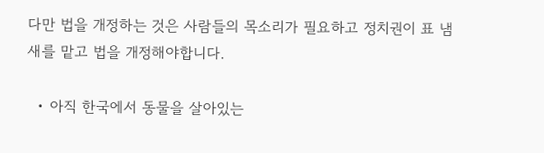다만 법을 개정하는 것은 사람들의 목소리가 필요하고 정치권이 표 냄새를 맡고 법을 개정해야합니다.

  • 아직 한국에서 동물을 살아있는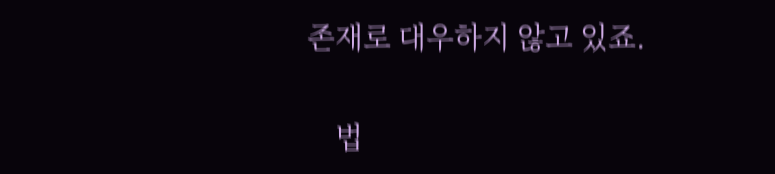존재로 대우하지 않고 있죠.

    법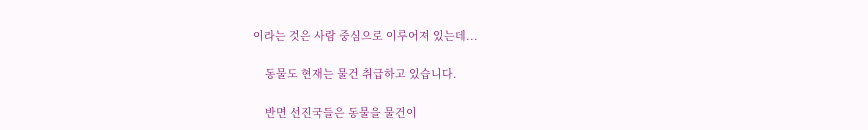이라는 것은 사람 중심으로 이루어져 있는데...

    동물도 현재는 물건 취급하고 있습니다.

    반면 선진국들은 동물을 물건이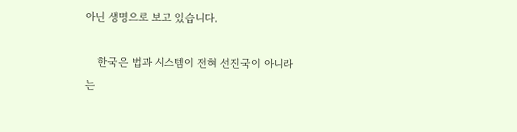아닌 생명으로 보고 있습니다.

    한국은 법과 시스템이 전혀 선진국이 아니라는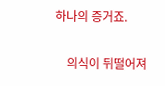하나의 증거죠.

    의식이 뒤떨어져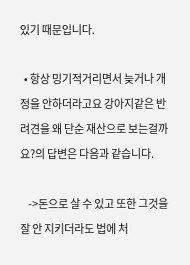있기 때문입니다.

  • 항상 밍기적거리면서 늦거나 개정을 안하더라고요 강아지같은 반려견을 왜 단순 재산으로 보는걸까요?의 답변은 다음과 같습니다.

    ->돈으로 살 수 있고 또한 그것을 잘 안 지키더라도 법에 처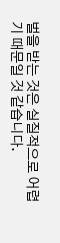벌을 받는 것은 실질적으로 어렵기 때문일 것 같습니다.